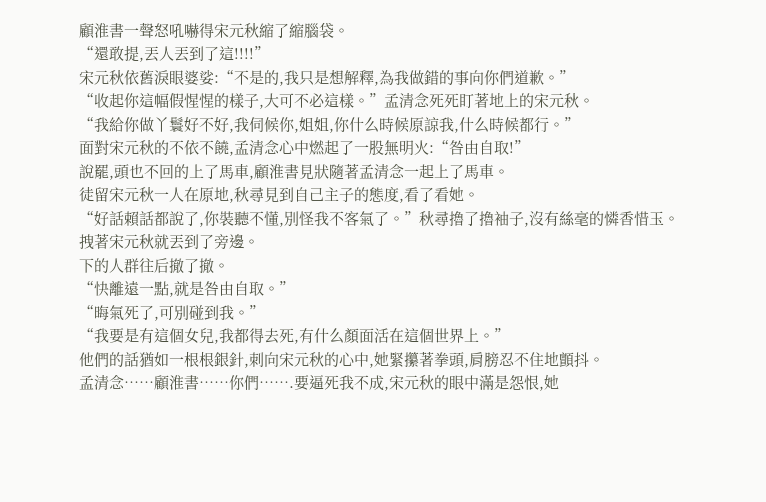顧淮書一聲怒吼嚇得宋元秋縮了縮腦袋。
“還敢提,丟人丟到了這!!!!”
宋元秋依舊淚眼婆娑:“不是的,我只是想解釋,為我做錯的事向你們道歉。”
“收起你這幅假惺惺的樣子,大可不必這樣。”孟清念死死盯著地上的宋元秋。
“我給你做丫鬟好不好,我伺候你,姐姐,你什么時候原諒我,什么時候都行。”
面對宋元秋的不依不饒,孟清念心中燃起了一股無明火:“咎由自取!”
說罷,頭也不回的上了馬車,顧淮書見狀隨著孟清念一起上了馬車。
徒留宋元秋一人在原地,秋尋見到自己主子的態度,看了看她。
“好話賴話都說了,你裝聽不懂,別怪我不客氣了。”秋尋擼了擼袖子,沒有絲毫的憐香惜玉。
拽著宋元秋就丟到了旁邊。
下的人群往后撤了撤。
“快離遠一點,就是咎由自取。”
“晦氣死了,可別碰到我。”
“我要是有這個女兒,我都得去死,有什么顏面活在這個世界上。”
他們的話猶如一根根銀針,刺向宋元秋的心中,她緊攥著拳頭,肩膀忍不住地顫抖。
孟清念……顧淮書……你們…….要逼死我不成,宋元秋的眼中滿是怨恨,她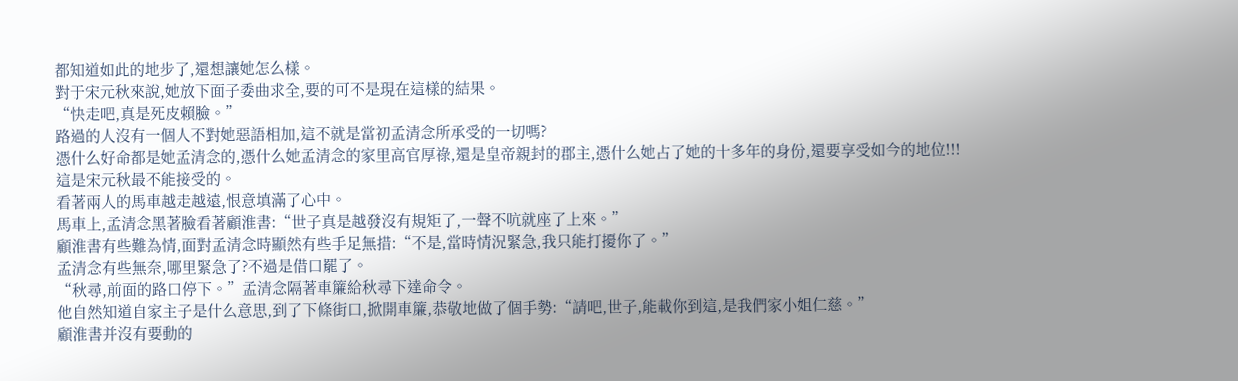都知道如此的地步了,還想讓她怎么樣。
對于宋元秋來說,她放下面子委曲求全,要的可不是現在這樣的結果。
“快走吧,真是死皮賴臉。”
路過的人沒有一個人不對她惡語相加,這不就是當初孟清念所承受的一切嗎?
憑什么好命都是她孟清念的,憑什么她孟清念的家里高官厚祿,還是皇帝親封的郡主,憑什么她占了她的十多年的身份,還要享受如今的地位!!!
這是宋元秋最不能接受的。
看著兩人的馬車越走越遠,恨意填滿了心中。
馬車上,孟清念黑著臉看著顧淮書:“世子真是越發沒有規矩了,一聲不吭就座了上來。”
顧淮書有些難為情,面對孟清念時顯然有些手足無措:“不是,當時情況緊急,我只能打擾你了。”
孟清念有些無奈,哪里緊急了?不過是借口罷了。
“秋尋,前面的路口停下。”孟清念隔著車簾給秋尋下達命令。
他自然知道自家主子是什么意思,到了下條街口,掀開車簾,恭敬地做了個手勢:“請吧,世子,能載你到這,是我們家小姐仁慈。”
顧淮書并沒有要動的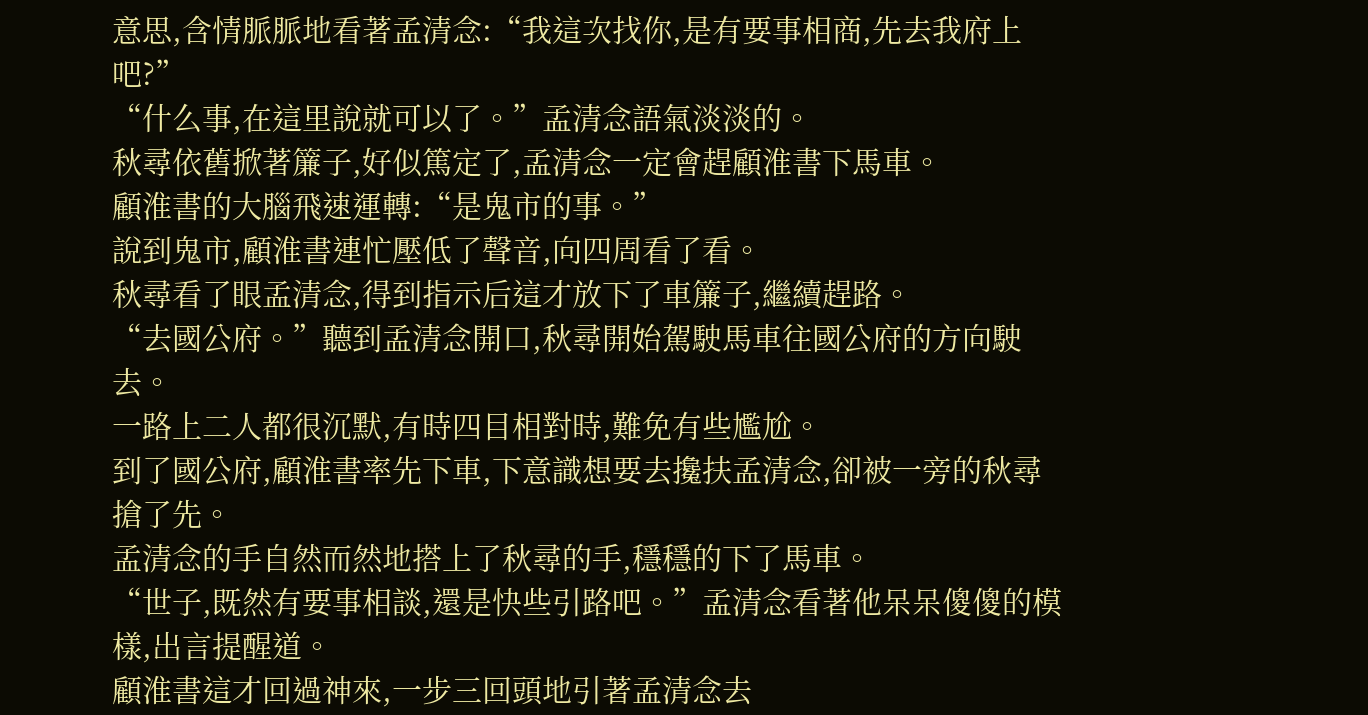意思,含情脈脈地看著孟清念:“我這次找你,是有要事相商,先去我府上吧?”
“什么事,在這里說就可以了。”孟清念語氣淡淡的。
秋尋依舊掀著簾子,好似篤定了,孟清念一定會趕顧淮書下馬車。
顧淮書的大腦飛速運轉:“是鬼市的事。”
說到鬼市,顧淮書連忙壓低了聲音,向四周看了看。
秋尋看了眼孟清念,得到指示后這才放下了車簾子,繼續趕路。
“去國公府。”聽到孟清念開口,秋尋開始駕駛馬車往國公府的方向駛去。
一路上二人都很沉默,有時四目相對時,難免有些尷尬。
到了國公府,顧淮書率先下車,下意識想要去攙扶孟清念,卻被一旁的秋尋搶了先。
孟清念的手自然而然地搭上了秋尋的手,穩穩的下了馬車。
“世子,既然有要事相談,還是快些引路吧。”孟清念看著他呆呆傻傻的模樣,出言提醒道。
顧淮書這才回過神來,一步三回頭地引著孟清念去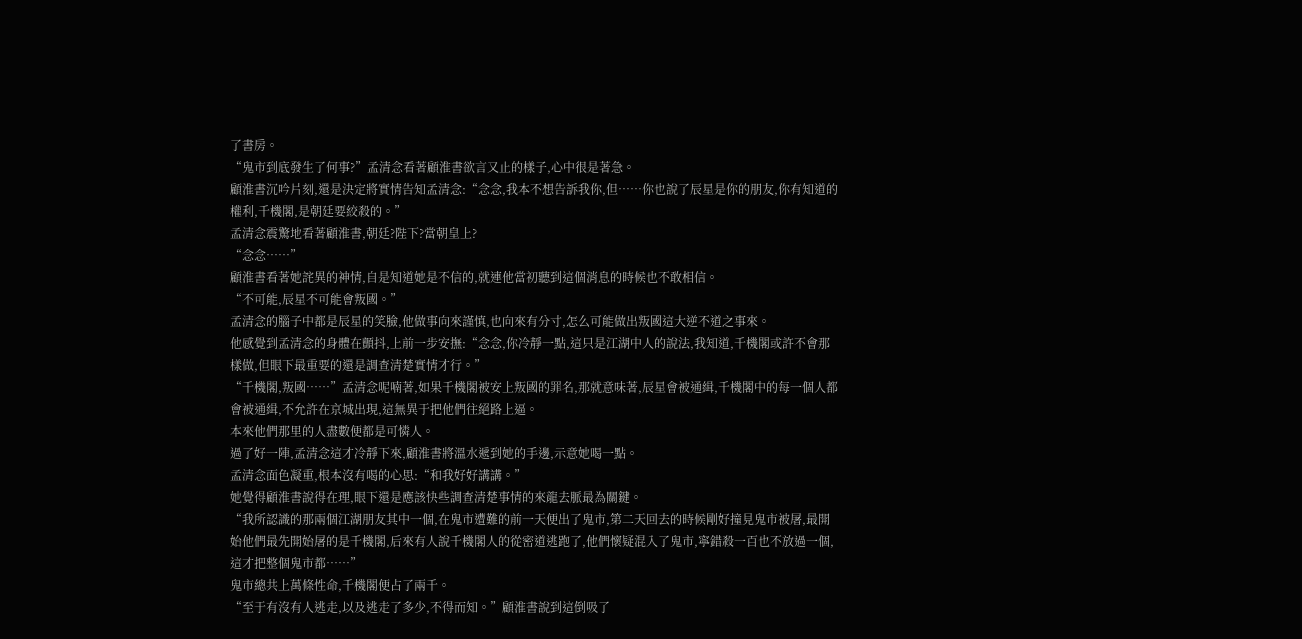了書房。
“鬼市到底發生了何事?”孟清念看著顧淮書欲言又止的樣子,心中很是著急。
顧淮書沉吟片刻,還是決定將實情告知孟清念:“念念,我本不想告訴我你,但……你也說了辰星是你的朋友,你有知道的權利,千機閣,是朝廷要絞殺的。”
孟清念震驚地看著顧淮書,朝廷?陛下?當朝皇上?
“念念……”
顧淮書看著她詫異的神情,自是知道她是不信的,就連他當初聽到這個消息的時候也不敢相信。
“不可能,辰星不可能會叛國。”
孟清念的腦子中都是辰星的笑臉,他做事向來謹慎,也向來有分寸,怎么可能做出叛國這大逆不道之事來。
他感覺到孟清念的身體在顫抖,上前一步安撫:“念念,你冷靜一點,這只是江湖中人的說法,我知道,千機閣或許不會那樣做,但眼下最重要的還是調查清楚實情才行。”
“千機閣,叛國……”孟清念呢喃著,如果千機閣被安上叛國的罪名,那就意味著,辰星會被通緝,千機閣中的每一個人都會被通緝,不允許在京城出現,這無異于把他們往絕路上逼。
本來他們那里的人盡數便都是可憐人。
過了好一陣,孟清念這才冷靜下來,顧淮書將溫水遞到她的手邊,示意她喝一點。
孟清念面色凝重,根本沒有喝的心思:“和我好好講講。”
她覺得顧淮書說得在理,眼下還是應該快些調查清楚事情的來龍去脈最為關鍵。
“我所認識的那兩個江湖朋友其中一個,在鬼市遭難的前一天便出了鬼市,第二天回去的時候剛好撞見鬼市被屠,最開始他們最先開始屠的是千機閣,后來有人說千機閣人的從密道逃跑了,他們懷疑混入了鬼市,寧錯殺一百也不放過一個,這才把整個鬼市都……”
鬼市總共上萬條性命,千機閣便占了兩千。
“至于有沒有人逃走,以及逃走了多少,不得而知。”顧淮書說到這倒吸了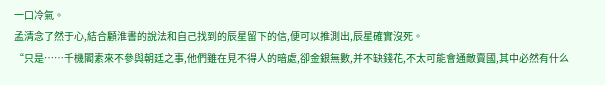一口冷氣。
孟清念了然于心,結合顧淮書的說法和自己找到的辰星留下的信,便可以推測出,辰星確實沒死。
“只是……千機閣素來不參與朝廷之事,他們雖在見不得人的暗處,卻金銀無數,并不缺錢花,不太可能會通敵賣國,其中必然有什么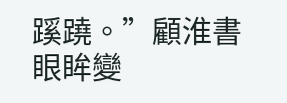蹊蹺。”顧淮書眼眸變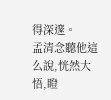得深邃。
孟清念聽他這么說,恍然大悟,瞪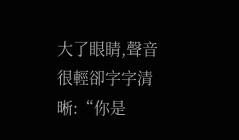大了眼睛,聲音很輕卻字字清晰:“你是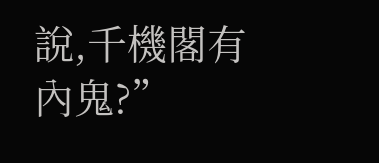說,千機閣有內鬼?”